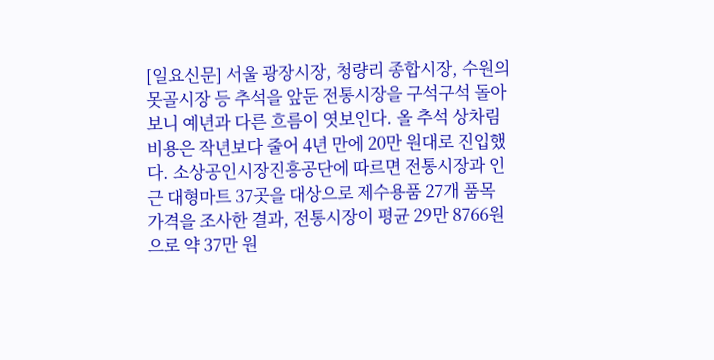[일요신문] 서울 광장시장, 청량리 종합시장, 수원의 못골시장 등 추석을 앞둔 전통시장을 구석구석 돌아보니 예년과 다른 흐름이 엿보인다. 올 추석 상차림 비용은 작년보다 줄어 4년 만에 20만 원대로 진입했다. 소상공인시장진흥공단에 따르면 전통시장과 인근 대형마트 37곳을 대상으로 제수용품 27개 품목 가격을 조사한 결과, 전통시장이 평균 29만 8766원으로 약 37만 원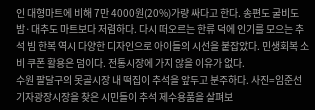인 대형마트에 비해 7만 4000원(20%)가량 싸다고 한다. 송편도 굴비도 밤·대추도 마트보다 저렴하다. 다시 떠오르는 한류 덕에 인기를 모으는 추석 빔 한복 역시 다양한 디자인으로 아이들의 시선을 붙잡았다. 민생회복 소비 쿠폰 활용은 덤이다. 전통시장에 가지 않을 이유가 없다.
수원 팔달구의 못골시장 내 떡집이 추석을 앞두고 분주하다. 사진=임준선 기자광장시장을 찾은 시민들이 추석 제수용품을 살펴보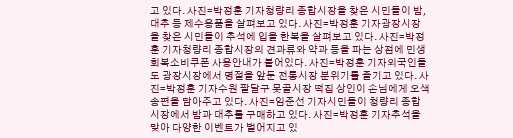고 있다. 사진=박정훈 기자청량리 종합시장을 찾은 시민들이 밤, 대추 등 제수용품을 살펴보고 있다. 사진=박정훈 기자광장시장을 찾은 시민들이 추석에 입을 한복을 살펴보고 있다. 사진=박정훈 기자청량리 종합시장의 견과류와 약과 등을 파는 상점에 민생회복소비쿠폰 사용안내가 붙어있다. 사진=박정훈 기자외국인들도 광장시장에서 명절을 앞둔 전통시장 분위기를 즐기고 있다. 사진=박정훈 기자수원 팔달구 못골시장 떡집 상인이 손님에게 오색송편을 담아주고 있다. 사진=임준선 기자시민들이 청량리 종합시장에서 밤과 대추를 구매하고 있다. 사진=박정훈 기자추석을 맞아 다양한 이벤트가 벌어지고 있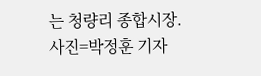는 청량리 종합시장. 사진=박정훈 기자